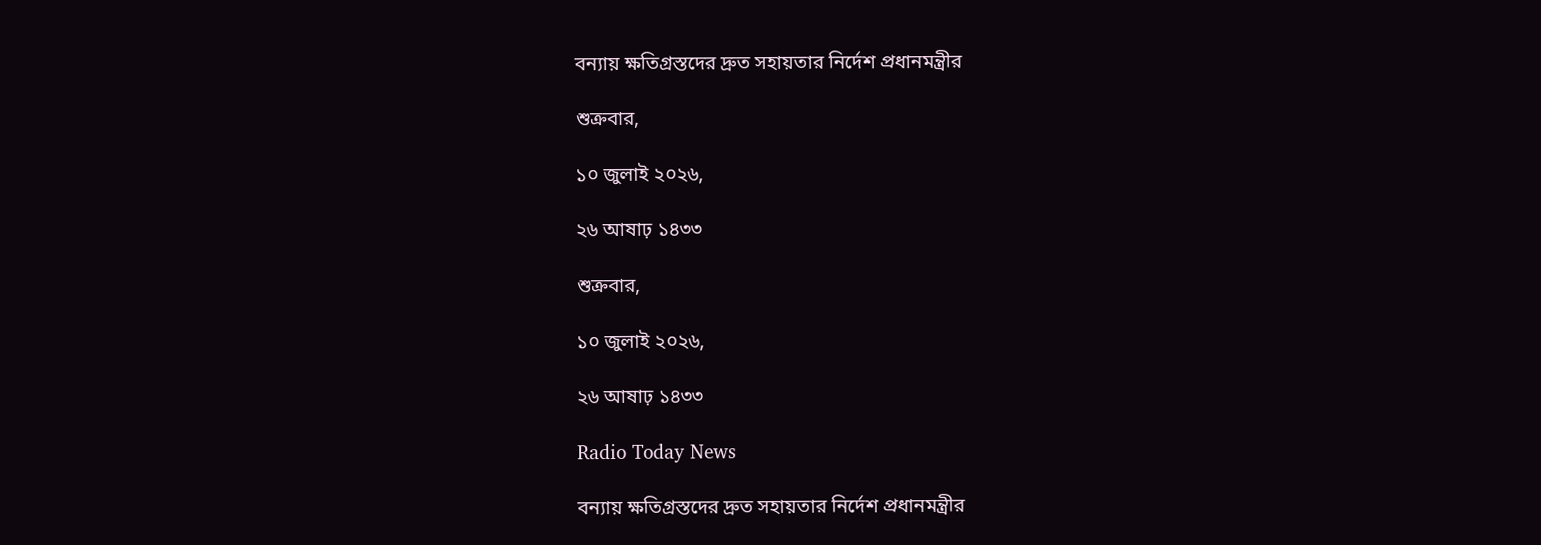বন্যায় ক্ষতিগ্রস্তদের দ্রুত সহায়তার নির্দেশ প্রধানমন্ত্রীর

শুক্রবার,

১০ জুলাই ২০২৬,

২৬ আষাঢ় ১৪৩৩

শুক্রবার,

১০ জুলাই ২০২৬,

২৬ আষাঢ় ১৪৩৩

Radio Today News

বন্যায় ক্ষতিগ্রস্তদের দ্রুত সহায়তার নির্দেশ প্রধানমন্ত্রীর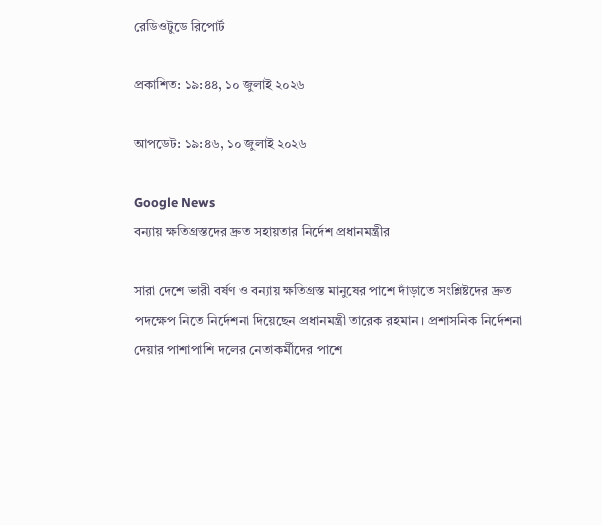রেডিওটুডে রিপোর্ট

প্রকাশিত: ১৯:৪৪, ১০ জুলাই ২০২৬

আপডেট: ১৯:৪৬, ১০ জুলাই ২০২৬

Google News
বন্যায় ক্ষতিগ্রস্তদের দ্রুত সহায়তার নির্দেশ প্রধানমন্ত্রীর

সারা দেশে ভারী বর্ষণ ও বন্যায় ক্ষতিগ্রস্ত মানুষের পাশে দাঁড়াতে সংশ্লিষ্টদের দ্রুত পদক্ষেপ নিতে নির্দেশনা দিয়েছেন প্রধানমন্ত্রী তারেক রহমান। প্রশাসনিক নির্দেশনা দেয়ার পাশাপাশি দলের নেতাকর্মীদের পাশে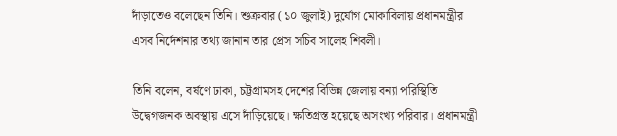দাঁড়াতেও বলেছেন তিনি। শুক্রবার (১০ জুলাই) দুর্যোগ মোকাবিলায় প্রধানমন্ত্রীর এসব নির্দেশনার তথ্য জানান তার প্রেস সচিব সালেহ শিবলী।

তিনি বলেন, বর্ষণে ঢাকা, চট্টগ্রামসহ দেশের বিভিন্ন জেলায় বন্যা পরিস্থিতি উদ্বেগজনক অবস্থায় এসে দাঁড়িয়েছে। ক্ষতিগ্রস্ত হয়েছে অসংখ্য পরিবার। প্রধানমন্ত্রী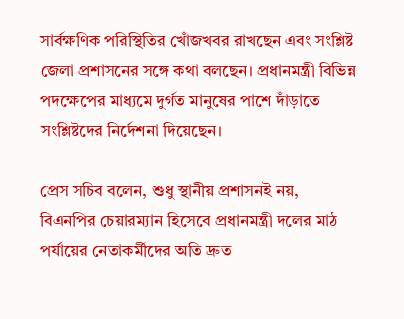সার্বক্ষণিক পরিস্থিতির খোঁজখবর রাখছেন এবং সংশ্লিষ্ট জেলা প্রশাসনের সঙ্গে কথা বলছেন। প্রধানমন্ত্রী বিভিন্ন পদক্ষেপের মাধ্যমে দুর্গত মানুষের পাশে দাঁড়াতে সংশ্লিষ্টদের নির্দেশনা দিয়েছেন।

প্রেস সচিব বলেন, শুধু স্থানীয় প্রশাসনই নয়, বিএনপির চেয়ারম্যান হিসেবে প্রধানমন্ত্রী দলের মাঠ পর্যায়ের নেতাকর্মীদের অতি দ্রুত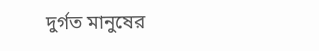দুর্গত মানুষের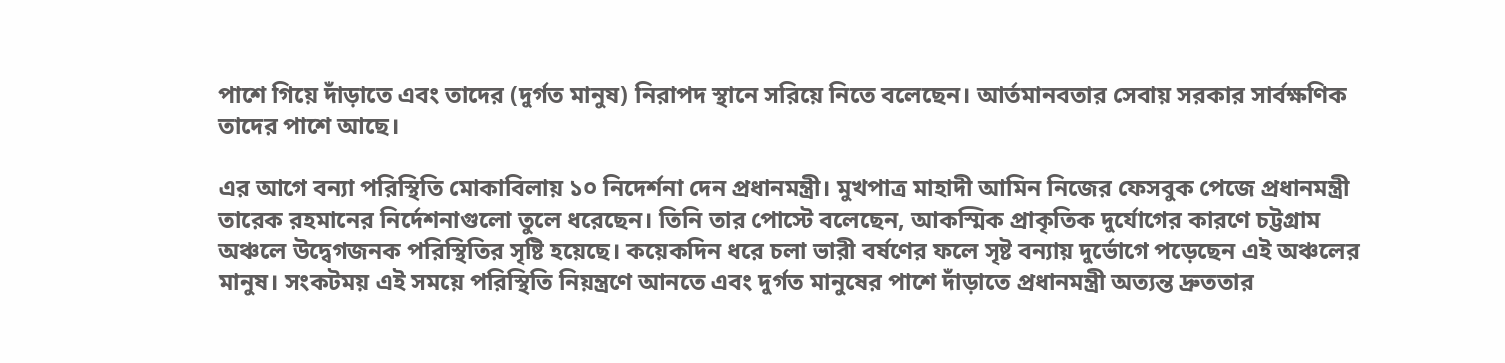পাশে গিয়ে দাঁড়াতে এবং তাদের (দুর্গত মানুষ) নিরাপদ স্থানে সরিয়ে নিতে বলেছেন। আর্তমানবতার সেবায় সরকার সার্বক্ষণিক তাদের পাশে আছে।

এর আগে বন্যা পরিস্থিতি মোকাবিলায় ১০ নিদের্শনা দেন প্রধানমন্ত্রী। মুখপাত্র মাহাদী আমিন নিজের ফেসবুক পেজে প্রধানমন্ত্রী তারেক রহমানের নির্দেশনাগুলো তুলে ধরেছেন। তিনি তার পোস্টে বলেছেন, আকস্মিক প্রাকৃতিক দুর্যোগের কারণে চট্টগ্রাম অঞ্চলে উদ্বেগজনক পরিস্থিতির সৃষ্টি হয়েছে। কয়েকদিন ধরে চলা ভারী বর্ষণের ফলে সৃষ্ট বন্যায় দুর্ভোগে পড়েছেন এই অঞ্চলের মানুষ। সংকটময় এই সময়ে পরিস্থিতি নিয়ন্ত্রণে আনতে এবং দুর্গত মানুষের পাশে দাঁড়াতে প্রধানমন্ত্রী অত্যন্ত দ্রুততার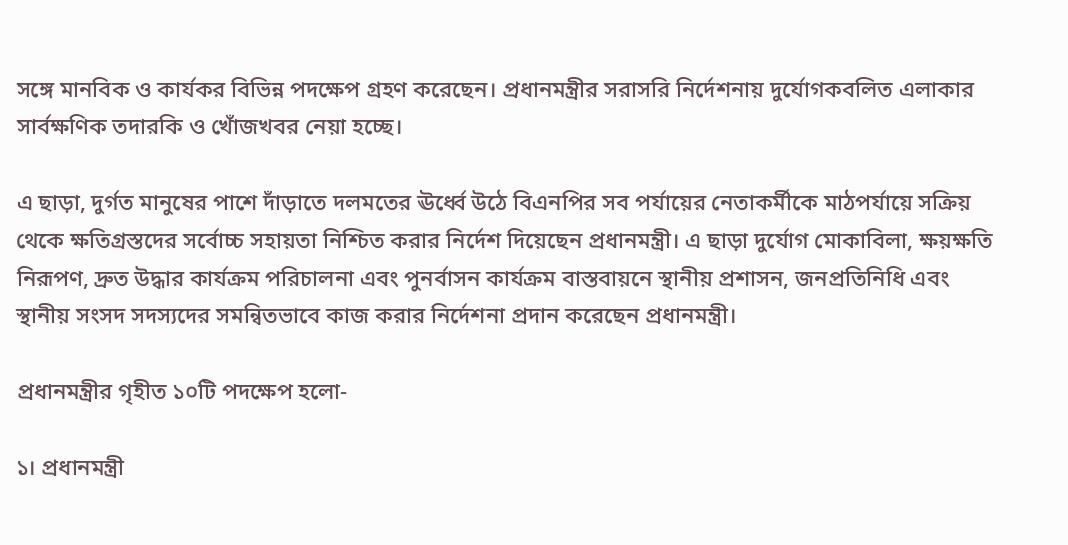সঙ্গে মানবিক ও কার্যকর বিভিন্ন পদক্ষেপ গ্রহণ করেছেন। প্রধানমন্ত্রীর সরাসরি নির্দেশনায় দুর্যোগকবলিত এলাকার সার্বক্ষণিক তদারকি ও খোঁজখবর নেয়া হচ্ছে।

এ ছাড়া, দুর্গত মানুষের পাশে দাঁড়াতে দলমতের ঊর্ধ্বে উঠে বিএনপির সব পর্যায়ের নেতাকর্মীকে মাঠপর্যায়ে সক্রিয় থেকে ক্ষতিগ্রস্তদের সর্বোচ্চ সহায়তা নিশ্চিত করার নির্দেশ দিয়েছেন প্রধানমন্ত্রী। এ ছাড়া দুর্যোগ মোকাবিলা, ক্ষয়ক্ষতি নিরূপণ, দ্রুত উদ্ধার কার্যক্রম পরিচালনা এবং পুনর্বাসন কার্যক্রম বাস্তবায়নে স্থানীয় প্রশাসন, জনপ্রতিনিধি এবং স্থানীয় সংসদ সদস্যদের সমন্বিতভাবে কাজ করার নির্দেশনা প্রদান করেছেন প্রধানমন্ত্রী।

প্রধানমন্ত্রীর গৃহীত ১০টি পদক্ষেপ হলো-

১। প্রধানমন্ত্রী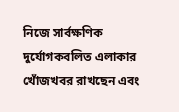নিজে সার্বক্ষণিক দুর্যোগকবলিত এলাকার খোঁজখবর রাখছেন এবং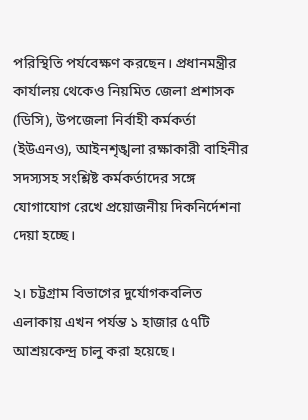পরিস্থিতি পর্যবেক্ষণ করছেন। প্রধানমন্ত্রীর কার্যালয় থেকেও নিয়মিত জেলা প্রশাসক (ডিসি), উপজেলা নির্বাহী কর্মকর্তা (ইউএনও), আইনশৃঙ্খলা রক্ষাকারী বাহিনীর সদস্যসহ সংশ্লিষ্ট কর্মকর্তাদের সঙ্গে যোগাযোগ রেখে প্রয়োজনীয় দিকনির্দেশনা দেয়া হচ্ছে।

২। চট্টগ্রাম বিভাগের দুর্যোগকবলিত এলাকায় এখন পর্যন্ত ১ হাজার ৫৭টি আশ্রয়কেন্দ্র চালু করা হয়েছে।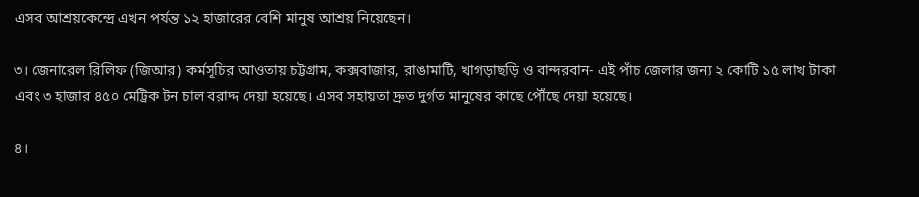এসব আশ্রয়কেন্দ্রে এখন পর্যন্ত ১২ হাজারের বেশি মানুষ আশ্রয় নিয়েছেন।

৩। জেনারেল রিলিফ (জিআর) কর্মসূচির আওতায় চট্টগ্রাম, কক্সবাজার, রাঙামাটি, খাগড়াছড়ি ও বান্দরবান- এই পাঁচ জেলার জন্য ২ কোটি ১৫ লাখ টাকা এবং ৩ হাজার ৪৫০ মেট্রিক টন চাল বরাদ্দ দেয়া হয়েছে। এসব সহায়তা দ্রুত দুর্গত মানুষের কাছে পৌঁছে দেয়া হয়েছে।

৪।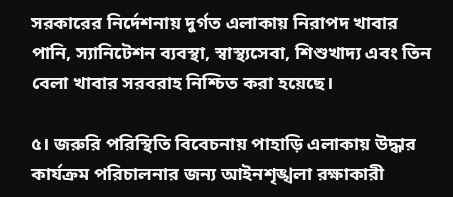সরকারের নির্দেশনায় দুর্গত এলাকায় নিরাপদ খাবার পানি, স্যানিটেশন ব্যবস্থা, স্বাস্থ্যসেবা, শিশুখাদ্য এবং তিন বেলা খাবার সরবরাহ নিশ্চিত করা হয়েছে।

৫। জরুরি পরিস্থিতি বিবেচনায় পাহাড়ি এলাকায় উদ্ধার কার্যক্রম পরিচালনার জন্য আইনশৃঙ্খলা রক্ষাকারী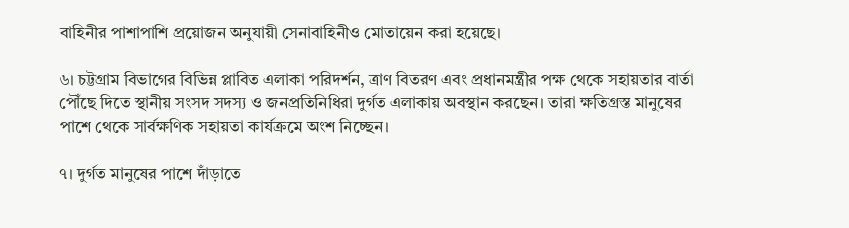বাহিনীর পাশাপাশি প্রয়োজন অনুযায়ী সেনাবাহিনীও মোতায়েন করা হয়েছে।

৬। চট্টগ্রাম বিভাগের বিভিন্ন প্লাবিত এলাকা পরিদর্শন, ত্রাণ বিতরণ এবং প্রধানমন্ত্রীর পক্ষ থেকে সহায়তার বার্তা পৌঁছে দিতে স্থানীয় সংসদ সদস্য ও জনপ্রতিনিধিরা দুর্গত এলাকায় অবস্থান করছেন। তারা ক্ষতিগ্রস্ত মানুষের পাশে থেকে সার্বক্ষণিক সহায়তা কার্যক্রমে অংশ নিচ্ছেন।

৭। দুর্গত মানুষের পাশে দাঁড়াতে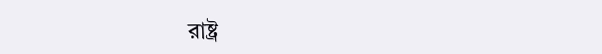রাষ্ট্র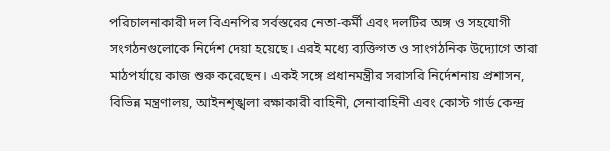পরিচালনাকারী দল বিএনপির সর্বস্তরের নেতা-কর্মী এবং দলটির অঙ্গ ও সহযোগী সংগঠনগুলোকে নির্দেশ দেয়া হয়েছে। এরই মধ্যে ব্যক্তিগত ও সাংগঠনিক উদ্যোগে তারা মাঠপর্যায়ে কাজ শুরু করেছেন। একই সঙ্গে প্রধানমন্ত্রীর সরাসরি নির্দেশনায় প্রশাসন, বিভিন্ন মন্ত্রণালয়, আইনশৃঙ্খলা রক্ষাকারী বাহিনী, সেনাবাহিনী এবং কোস্ট গার্ড কেন্দ্র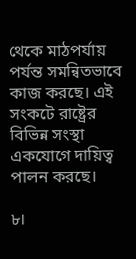থেকে মাঠপর্যায় পর্যন্ত সমন্বিতভাবে কাজ করছে। এই সংকটে রাষ্ট্রের বিভিন্ন সংস্থা একযোগে দায়িত্ব পালন করছে।

৮।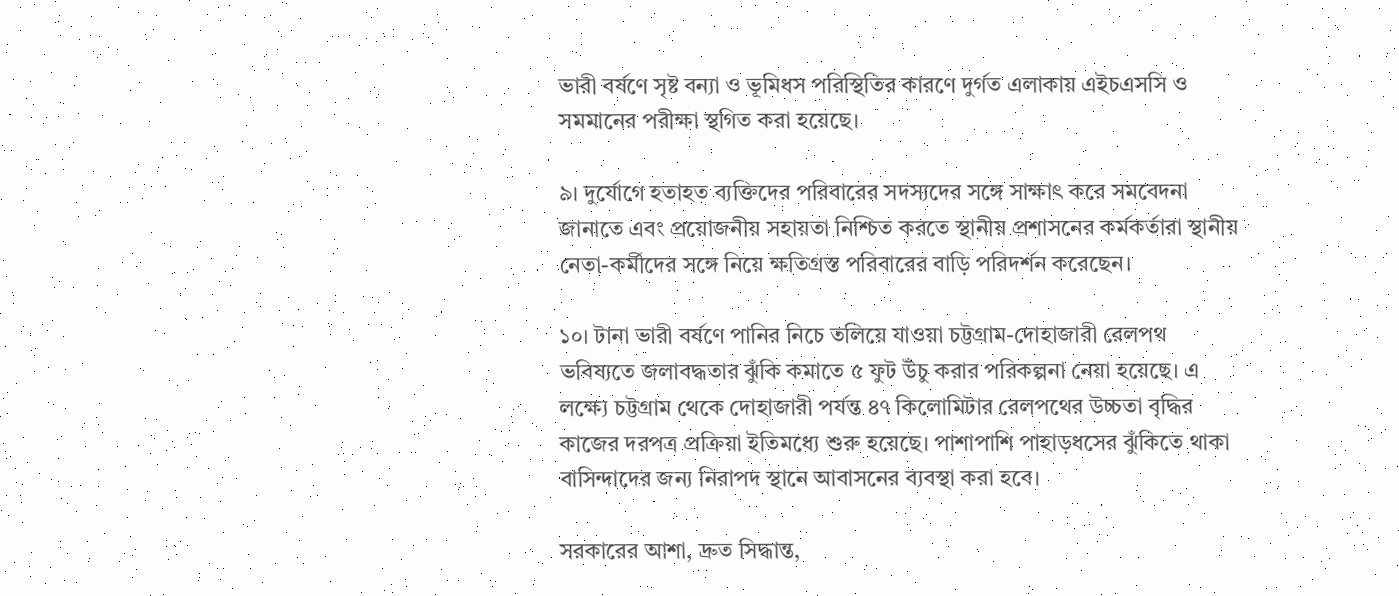ভারী বর্ষণে সৃষ্ট বন্যা ও ভূমিধস পরিস্থিতির কারণে দুর্গত এলাকায় এইচএসসি ও সমমানের পরীক্ষা স্থগিত করা হয়েছে।

৯। দুর্যোগে হতাহত ব্যক্তিদের পরিবারের সদস্যদের সঙ্গে সাক্ষাৎ করে সমবেদনা জানাতে এবং প্রয়োজনীয় সহায়তা নিশ্চিত করতে স্থানীয় প্রশাসনের কর্মকর্তারা স্থানীয় নেতা-কর্মীদের সঙ্গে নিয়ে ক্ষতিগ্রস্ত পরিবারের বাড়ি পরিদর্শন করেছেন।

১০। টানা ভারী বর্ষণে পানির নিচে তলিয়ে যাওয়া চট্টগ্রাম-দোহাজারী রেলপথ ভবিষ্যতে জলাবদ্ধতার ঝুঁকি কমাতে ৫ ফুট উঁচু করার পরিকল্পনা নেয়া হয়েছে। এ লক্ষ্যে চট্টগ্রাম থেকে দোহাজারী পর্যন্ত ৪৭ কিলোমিটার রেলপথের উচ্চতা বৃদ্ধির কাজের দরপত্র প্রক্রিয়া ইতিমধ্যে শুরু হয়েছে। পাশাপাশি পাহাড়ধসের ঝুঁকিতে থাকা বাসিন্দাদের জন্য নিরাপদ স্থানে আবাসনের ব্যবস্থা করা হবে।

সরকারের আশা, দ্রুত সিদ্ধান্ত,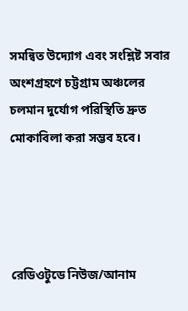সমন্বিত উদ্যোগ এবং সংশ্লিষ্ট সবার অংশগ্রহণে চট্টগ্রাম অঞ্চলের চলমান দুর্যোগ পরিস্থিতি দ্রুত মোকাবিলা করা সম্ভব হবে।




রেডিওটুডে নিউজ/আনাম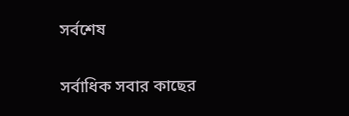সর্বশেষ

সর্বাধিক সবার কাছের